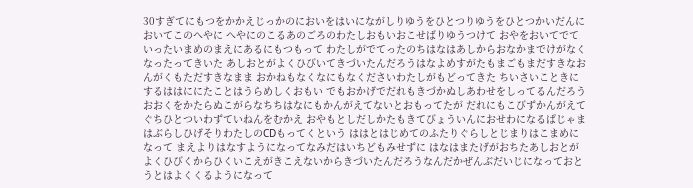30すぎてにもつをかかえじっかのにおいをはいにながしりゆうをひとつりゆうをひとつかいだんにおいてこのへやに へやにのこるあのごろのわたしおもいおこせばりゆうつけて おやをおいてでていったいまめのまえにあるにもつもって わたしがでてったのちはなはあしからおなかまでけがなくなったってきいた あしおとがよくひびいてきづいたんだろうはなよめすがたもまごもまだすきなおんがくもただすきなまま おかねもなくなにもなくださいわたしがもどってきた ちいさいこときにするははににたことはうらめしくおもい でもおかげでだれもきづかぬしあわせをしってるんだろう おおくをかたらぬこがらなちちはなにもかんがえてないとおもってたが だれにもこびずかんがえてぐちひとついわずていねんをむかえ おやもとしだしかたもきてびょういんにおせわになるぱじゃまはぶらしひげそりわたしのCDもってくという ははとはじめてのふたりぐらしとじまりはこまめになって まえよりはなすようになってなみだはいちどもみせずに はなはまたげがおちたあしおとがよくひびくからひくいこえがきこえないからきづいたんだろうなんだかぜんぶだいじになっておとうとはよくくるようになって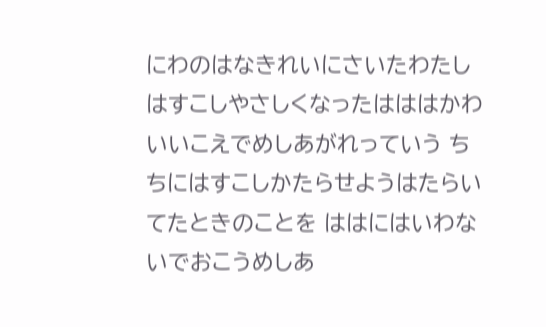にわのはなきれいにさいたわたしはすこしやさしくなったはははかわいいこえでめしあがれっていう ちちにはすこしかたらせようはたらいてたときのことを ははにはいわないでおこうめしあ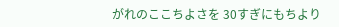がれのここちよさを 30すぎにもちより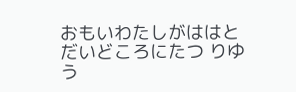おもいわたしがははとだいどころにたつ りゆう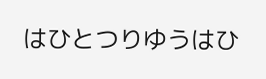はひとつりゆうはひ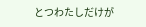とつわたしだけが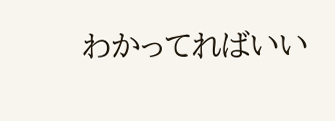わかってればいい